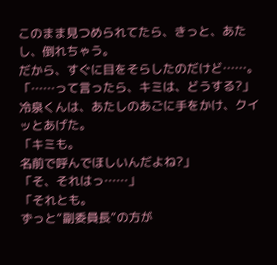このまま見つめられてたら、きっと、あたし、倒れちゃう。
だから、すぐに目をそらしたのだけど……。
「……って言ったら、キミは、どうする?」
冷泉くんは、あたしのあごに手をかけ、クイッとあげた。
「キミも。
名前で呼んでほしいんだよね?」
「そ、それはっ……」
「それとも。
ずっと“副委員長”の方が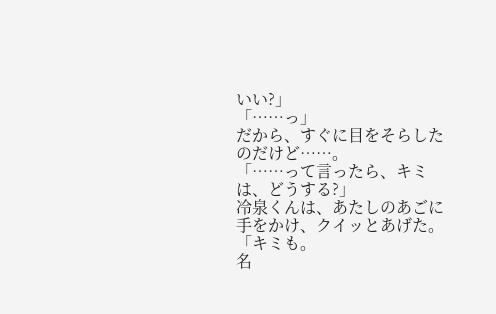いい?」
「……っ」
だから、すぐに目をそらしたのだけど……。
「……って言ったら、キミは、どうする?」
冷泉くんは、あたしのあごに手をかけ、クイッとあげた。
「キミも。
名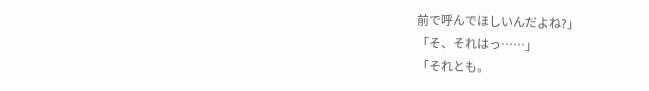前で呼んでほしいんだよね?」
「そ、それはっ……」
「それとも。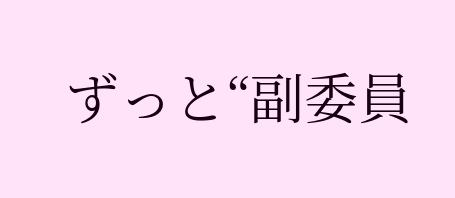ずっと“副委員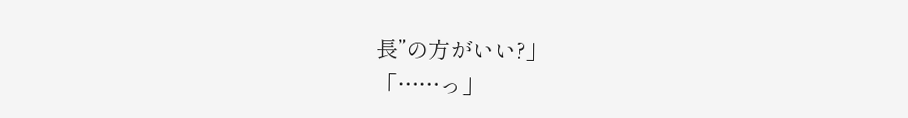長”の方がいい?」
「……っ」